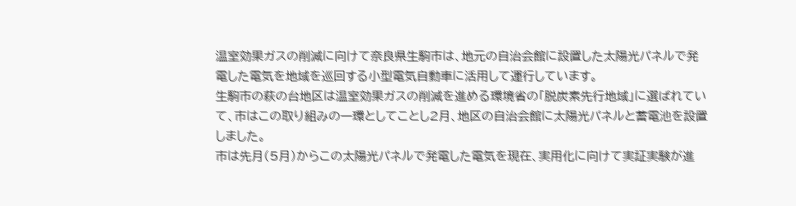温室効果ガスの削減に向けて奈良県生駒市は、地元の自治会館に設置した太陽光パネルで発電した電気を地域を巡回する小型電気自動車に活用して運行しています。
生駒市の萩の台地区は温室効果ガスの削減を進める環境省の「脱炭素先行地域」に選ばれていて、市はこの取り組みの一環としてことし2月、地区の自治会館に太陽光パネルと蓄電池を設置しました。
市は先月(5月)からこの太陽光パネルで発電した電気を現在、実用化に向けて実証実験が進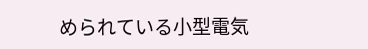められている小型電気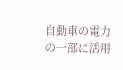自動車の電力の一部に活用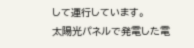して運行しています。
太陽光パネルで発電した電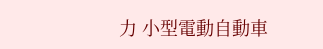力 小型電動自動車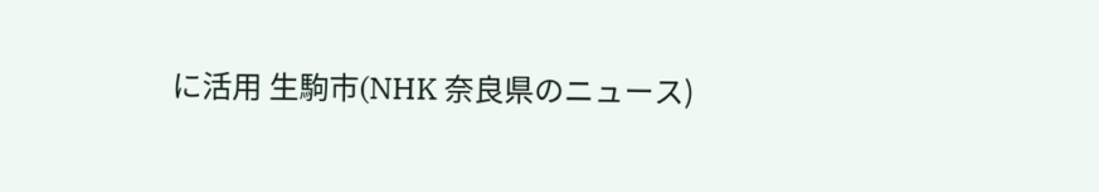に活用 生駒市(NHK 奈良県のニュース)